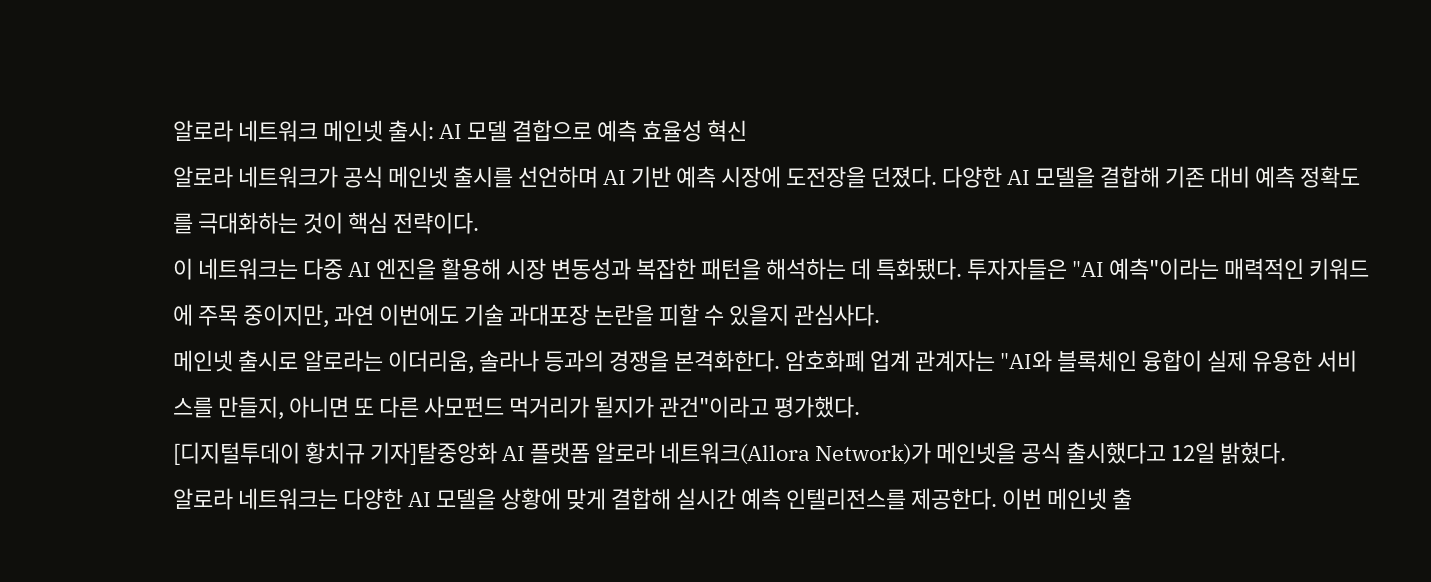알로라 네트워크 메인넷 출시: AI 모델 결합으로 예측 효율성 혁신
알로라 네트워크가 공식 메인넷 출시를 선언하며 AI 기반 예측 시장에 도전장을 던졌다. 다양한 AI 모델을 결합해 기존 대비 예측 정확도를 극대화하는 것이 핵심 전략이다.
이 네트워크는 다중 AI 엔진을 활용해 시장 변동성과 복잡한 패턴을 해석하는 데 특화됐다. 투자자들은 "AI 예측"이라는 매력적인 키워드에 주목 중이지만, 과연 이번에도 기술 과대포장 논란을 피할 수 있을지 관심사다.
메인넷 출시로 알로라는 이더리움, 솔라나 등과의 경쟁을 본격화한다. 암호화폐 업계 관계자는 "AI와 블록체인 융합이 실제 유용한 서비스를 만들지, 아니면 또 다른 사모펀드 먹거리가 될지가 관건"이라고 평가했다.
[디지털투데이 황치규 기자]탈중앙화 AI 플랫폼 알로라 네트워크(Allora Network)가 메인넷을 공식 출시했다고 12일 밝혔다.
알로라 네트워크는 다양한 AI 모델을 상황에 맞게 결합해 실시간 예측 인텔리전스를 제공한다. 이번 메인넷 출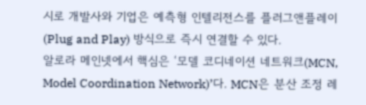시로 개발사와 기업은 예측형 인텔리전스를 플러그앤플레이(Plug and Play) 방식으로 즉시 연결할 수 있다.
알로라 메인넷에서 핵심은 ‘모델 코디네이션 네트워크(MCN, Model Coordination Network)’다. MCN은 분산 조정 레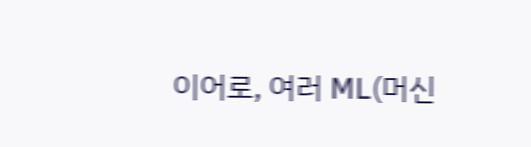이어로, 여러 ML(머신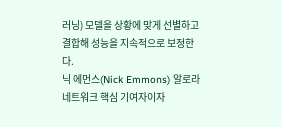러닝) 모델을 상황에 맞게 선별하고 결합해 성능을 지속적으로 보정한다.
닉 에먼스(Nick Emmons) 알로라 네트워크 핵심 기여자이자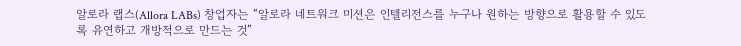알로라 랩스(Allora LABs) 창업자는 “알로라 네트워크 미션은 인텔리전스를 누구나 원하는 방향으로 활용할 수 있도록 유연하고 개방적으로 만드는 것”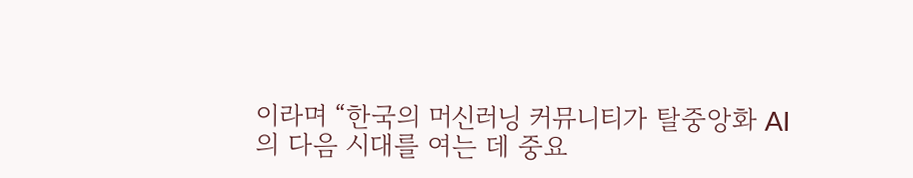이라며 “한국의 머신러닝 커뮤니티가 탈중앙화 AI의 다음 시대를 여는 데 중요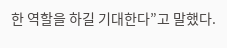한 역할을 하길 기대한다”고 말했다.